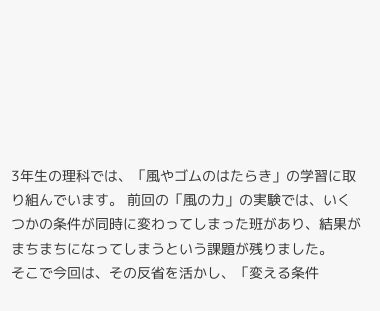3年生の理科では、「風やゴムのはたらき」の学習に取り組んでいます。 前回の「風の力」の実験では、いくつかの条件が同時に変わってしまった班があり、結果がまちまちになってしまうという課題が残りました。
そこで今回は、その反省を活かし、「変える条件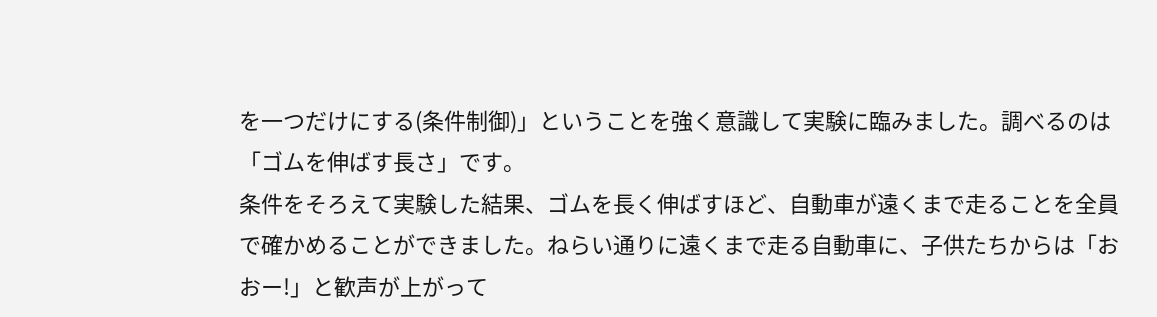を一つだけにする(条件制御)」ということを強く意識して実験に臨みました。調べるのは「ゴムを伸ばす長さ」です。
条件をそろえて実験した結果、ゴムを長く伸ばすほど、自動車が遠くまで走ることを全員で確かめることができました。ねらい通りに遠くまで走る自動車に、子供たちからは「おおー!」と歓声が上がって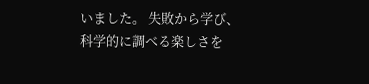いました。 失敗から学び、科学的に調べる楽しさを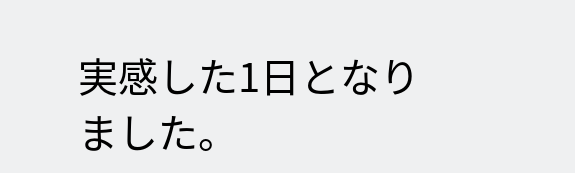実感した1日となりました。